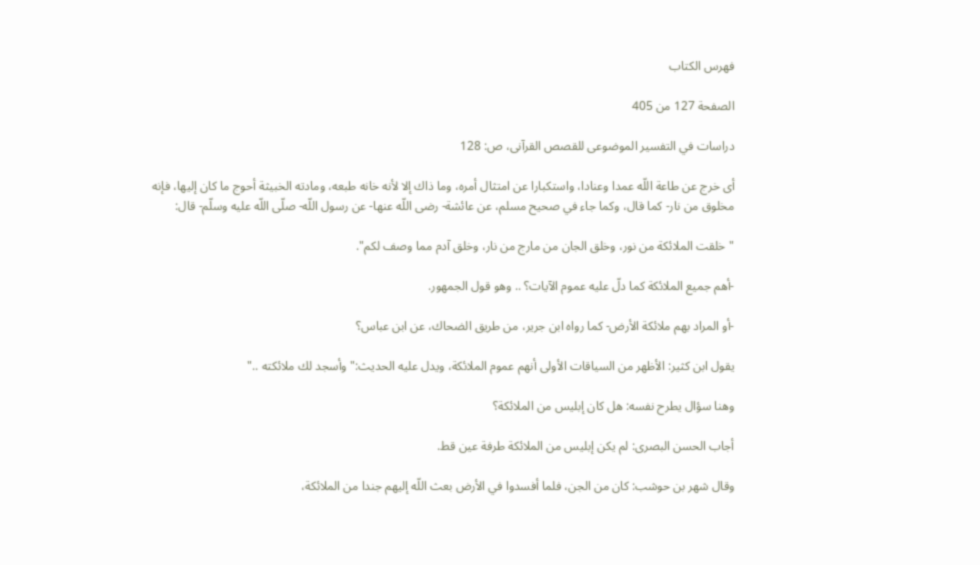فهرس الكتاب

الصفحة 127 من 405

دراسات في التفسير الموضوعى للقصص القرآنى، ص: 128

أى خرج عن طاعة اللّه عمدا وعنادا، واستكبارا عن امتثال أمره، وما ذاك إلا لأنه خانه طبعه، ومادته الخبيثة أحوج ما كان إليها، فإنه مخلوق من نار- كما قال، وكما جاء في صحيح مسلم، عن عائشة- رضى اللّه عنها- عن رسول اللّه- صلّى اللّه عليه وسلّم- قال:

"خلقت الملائكة من نور، وخلق الجان من مارج من نار، وخلق آدم مما وصف لكم".

-أهم جميع الملائكة كما دلّ عليه عموم الآيات؟ .. وهو قول الجمهور.

-أو المراد بهم ملائكة الأرض- كما رواه ابن جرير، من طريق الضحاك، عن ابن عباس؟

يقول ابن كثير: الأظهر من السياقات الأولى أنهم عموم الملائكة، ويدل عليه الحديث:"وأسجد لك ملائكته .."

وهنا سؤال يطرح نفسه: هل كان إبليس من الملائكة؟

أجاب الحسن البصرى: لم يكن إبليس من الملائكة طرفة عين قط.

وقال شهر بن حوشب: كان من الجن، فلما أفسدوا في الأرض بعث اللّه إليهم جندا من الملائكة،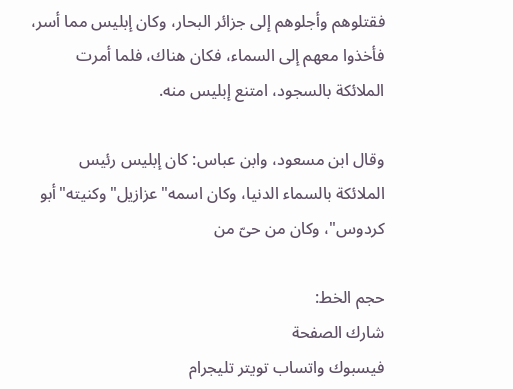فقتلوهم وأجلوهم إلى جزائر البحار، وكان إبليس مما أسر، فأخذوا معهم إلى السماء، فكان هناك، فلما أمرت الملائكة بالسجود، امتنع إبليس منه.

وقال ابن مسعود، وابن عباس: كان إبليس رئيس الملائكة بالسماء الدنيا، وكان اسمه"عزازيل"وكنيته"أبو كردوس"، وكان من حىّ من

حجم الخط:
شارك الصفحة
فيسبوك واتساب تويتر تليجرام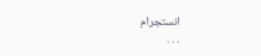انستجرام
. . .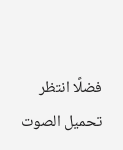فضلًا انتظر تحميل الصوت